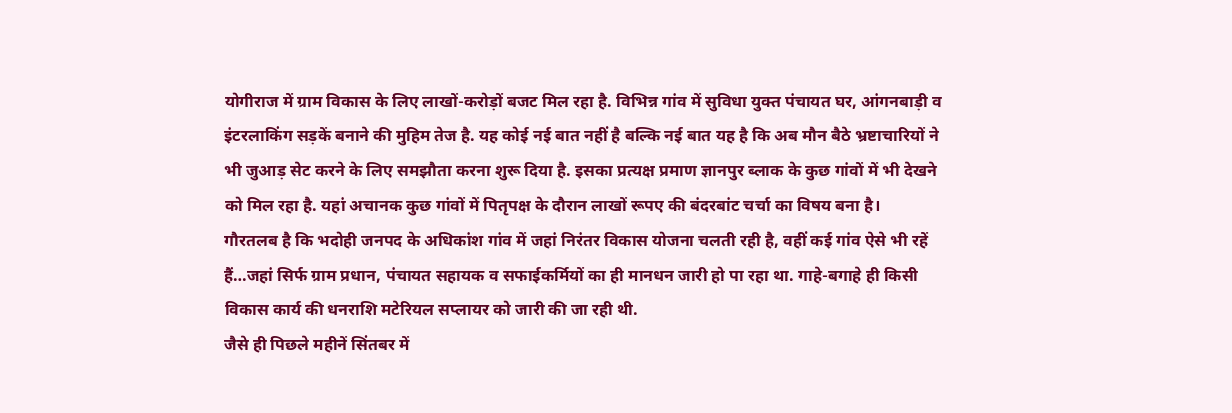योगीराज में ग्राम विकास के लिए लाखों-करोड़ों बजट मिल रहा है. विभिन्न गांव में सुविधा युक्त पंचायत घर, आंगनबाड़ी व इंटरलाकिंग सड़कें बनाने की मुहिम तेज है. यह कोई नई बात नहीं है बल्कि नई बात यह है कि अब मौन बैठे भ्रष्टाचारियों ने भी जुआड़ सेट करने के लिए समझौता करना शुरू दिया है. इसका प्रत्यक्ष प्रमाण ज्ञानपुर ब्लाक के कुछ गांवों में भी देखने को मिल रहा है. यहां अचानक कुछ गांवों में पितृपक्ष के दौरान लाखों रूपए की बंदरबांट चर्चा का विषय बना है।
गौरतलब है कि भदोही जनपद के अधिकांश गांव में जहां निरंतर विकास योजना चलती रही है, वहीं कई गांव ऐसे भी रहें हैं…जहां सिर्फ ग्राम प्रधान, पंचायत सहायक व सफाईकर्मियों का ही मानधन जारी हो पा रहा था. गाहे-बगाहे ही किसी विकास कार्य की धनराशि मटेरियल सप्लायर को जारी की जा रही थी.
जैसे ही पिछले महीनें सिंतबर में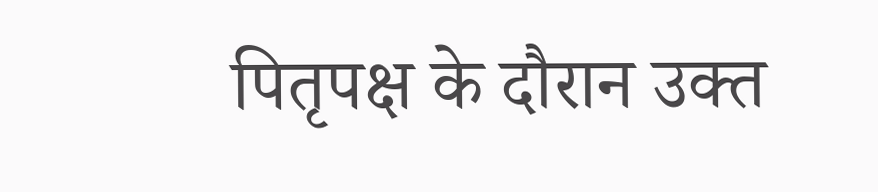पितृपक्ष के दौरान उक्त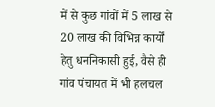में से कुछ गांवों में 5 लाख से 20 लाख की विभिन्न कार्यों हेतु धननिकासी हुई, वैसे ही गांव पंचायत में भी हलचल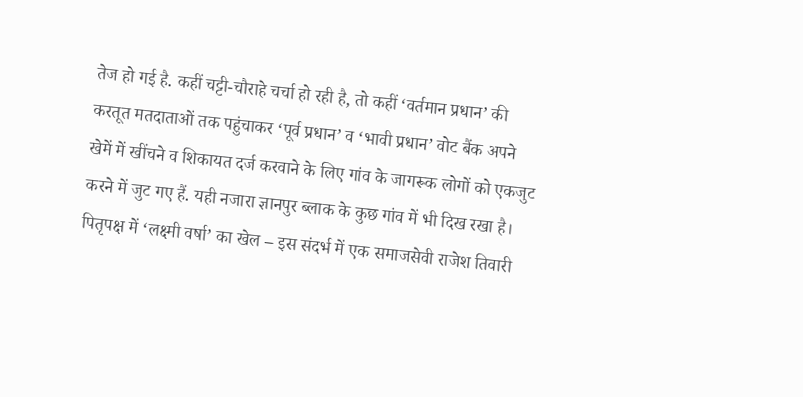तेज हो गई है. कहीं चट्टी-चौराहे चर्चा हो रही है, तो कहीं ‘वर्तमान प्रधान’ की करतूत मतदाताओं तक पहुंचाकर ‘पूर्व प्रधान’ व ‘भावी प्रधान’ वोट बैंक अपने खेमें में खींचने व शिकायत दर्ज करवाने के लिए गांव के जागरूक लोगों को एकजुट करने में जुट गए हैं. यही नजारा ज्ञानपुर ब्लाक के कुछ गांव में भी दिख रखा है।
पितृपक्ष में ‘लक्ष्मी वर्षा’ का खेल – इस संदर्भ में एक समाजसेवी राजेश तिवारी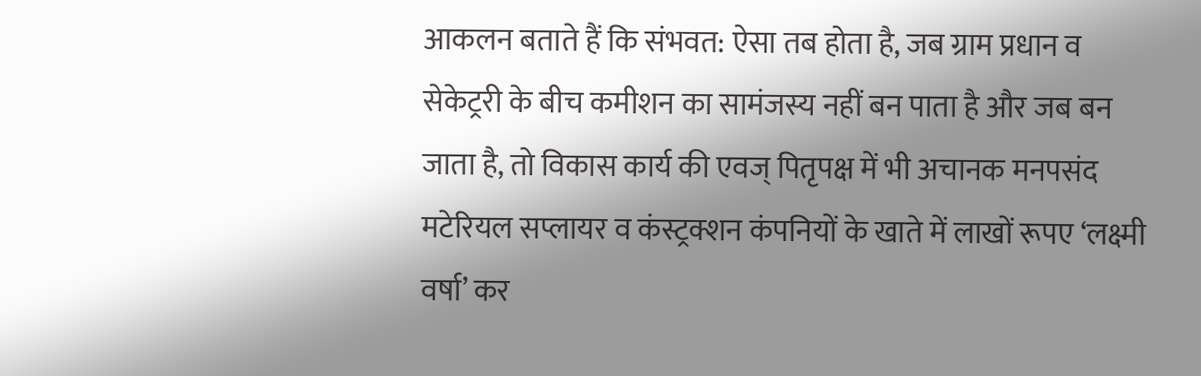आकलन बताते हैं कि संभवत: ऐसा तब होता है, जब ग्राम प्रधान व सेकेट्ररी के बीच कमीशन का सामंजस्य नहीं बन पाता है और जब बन जाता है, तो विकास कार्य की एवज् पितृपक्ष में भी अचानक मनपसंद मटेरियल सप्लायर व कंस्ट्रक्शन कंपनियों के खाते में लाखों रूपए ‘लक्ष्मी वर्षा’ कर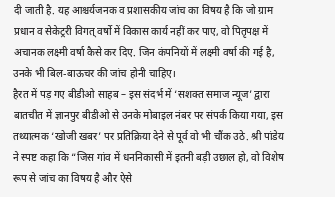दी जाती है. यह आश्चर्यजनक व प्रशासकीय जांच का विषय है कि जो ग्राम प्रधान व सेकेट्ररी विगत् वर्षो में विकास कार्य नहीं कर पाए, वो पितृपक्ष में अचानक लक्ष्मी वर्षा कैसे कर दिए. जिन कंपनियों में लक्ष्मी वर्षा की गई है, उनके भी बिल-बाऊचर की जांच होनी चाहिए।
हैरत में पड़ गए बीडीओ साहब – इस संदर्भ में ‘सशक्त समाज न्यूज’ द्वारा बातचीत में ज्ञानपुर बीडीओ से उनके मोबाइल नंबर पर संपर्क किया गया, इस तथ्यात्मक ‘खोजी खबर’ पर प्रतिक्रिया देने से पूर्व वो भी चौंक उठे. श्री पांडेय ने स्पष्ट कहा कि “जिस गांव में धननिकासी में इतनी बड़ी उछाल हो, वो विशेष रूप से जांच का विषय है और ऐसे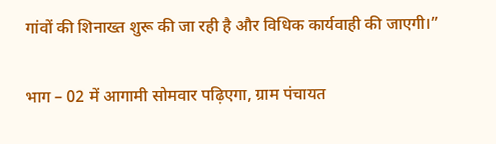गांवों की शिनाख्त शुरू की जा रही है और विधिक कार्यवाही की जाएगी।”

भाग – 02 में आगामी सोमवार पढ़िएगा, ग्राम पंचायत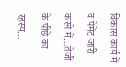विकास कार्य में व पेमेंट जारी करने में…तेजी के पीछे का रहस्य…